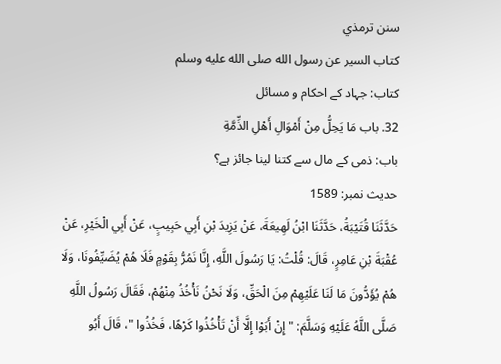سنن ترمذي
كتاب السير عن رسول الله صلى الله عليه وسلم
کتاب: جہاد کے احکام و مسائل
32. باب مَا يَحِلُّ مِنْ أَمْوَالِ أَهْلِ الذِّمَّةِ
باب: ذمی کے مال سے کتنا لینا جائز ہے؟
حدیث نمبر: 1589
حَدَّثَنَا قُتَيْبَةُ، حَدَّثَنَا ابْنُ لَهِيعَةَ، عَنْ يَزِيدَ بْنِ أَبِي حَبِيبٍ، عَنْ أَبِي الْخَيْرِ، عَنْ عُقْبَةَ بْنِ عَامِرٍ، قَالَ: قُلْتُ: يَا رَسُولَ اللَّهِ، إِنَّا نَمُرُّ بِقَوْمٍ فَلَا هُمْ يُضَيِّفُونَا، وَلَا هُمْ يُؤَدُّونَ مَا لَنَا عَلَيْهِمْ مِنَ الْحَقِّ، وَلَا نَحْنُ نَأْخُذُ مِنْهُمْ، فَقَالَ رَسُولُ اللَّهِ صَلَّى اللَّهُ عَلَيْهِ وَسَلَّمَ: " إِنْ أَبَوْا إِلَّا أَنْ تَأْخُذُوا كَرْهًا، فَخُذُوا "، قَالَ أَبُو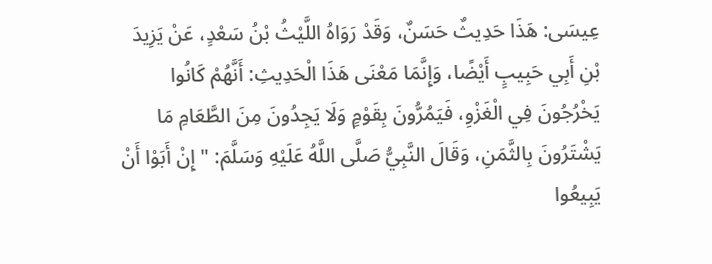عِيسَى: هَذَا حَدِيثٌ حَسَنٌ، وَقَدْ رَوَاهُ اللَّيْثُ بْنُ سَعْدٍ، عَنْ يَزِيدَ بْنِ أَبِي حَبِيبٍ أَيْضًا، وَإِنَّمَا مَعْنَى هَذَا الْحَدِيثِ: أَنَّهُمْ كَانُوا يَخْرُجُونَ فِي الْغَزْوِ، فَيَمُرُّونَ بِقَوْمٍ وَلَا يَجِدُونَ مِنَ الطَّعَامِ مَا يَشْتَرُونَ بِالثَّمَنِ، وَقَالَ النَّبِيُّ صَلَّى اللَّهُ عَلَيْهِ وَسَلَّمَ: " إِنْ أَبَوْا أَنْ يَبِيعُوا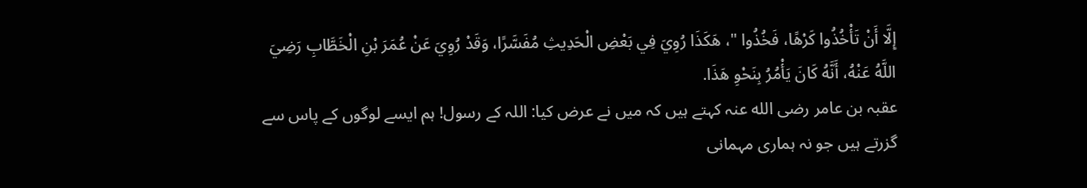إِلَّا أَنْ تَأْخُذُوا كَرْهًا، فَخُذُوا "، هَكَذَا رُوِيَ فِي بَعْضِ الْحَدِيثِ مُفَسَّرًا، وَقَدْ رُوِيَ عَنْ عُمَرَ بْنِ الْخَطَّابِ رَضِيَ اللَّهُ عَنْهُ، أَنَّهُ كَانَ يَأْمُرُ بِنَحْوِ هَذَا.
عقبہ بن عامر رضی الله عنہ کہتے ہیں کہ میں نے عرض کیا: اللہ کے رسول! ہم ایسے لوگوں کے پاس سے گزرتے ہیں جو نہ ہماری مہمانی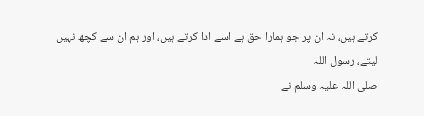کرتے ہیں، نہ ان پر جو ہمارا حق ہے اسے ادا کرتے ہیں، اور ہم ان سے کچھ نہیں لیتے، رسول اللہ
صلی اللہ علیہ وسلم نے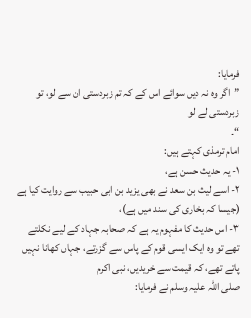فرمایا:
”اگر وہ نہ دیں سوائے اس کے کہ تم زبردستی ان سے لو، تو زبردستی لے لو
“۔
امام ترمذی کہتے ہیں:
۱- یہ حدیث حسن ہے،
۲- اسے لیث بن سعد نے بھی یزید بن ابی حبیب سے روایت کیا ہے
(جیسا کہ بخاری کی سند میں ہے)،
۳- اس حدیث کا مفہوم یہ ہے کہ صحابہ جہاد کے لیے نکلتے تھے تو وہ ایک ایسی قوم کے پاس سے گزرتے، جہاں کھانا نہیں پاتے تھے، کہ قیمت سے خریدیں، نبی اکرم
صلی اللہ علیہ وسلم نے فرمایا: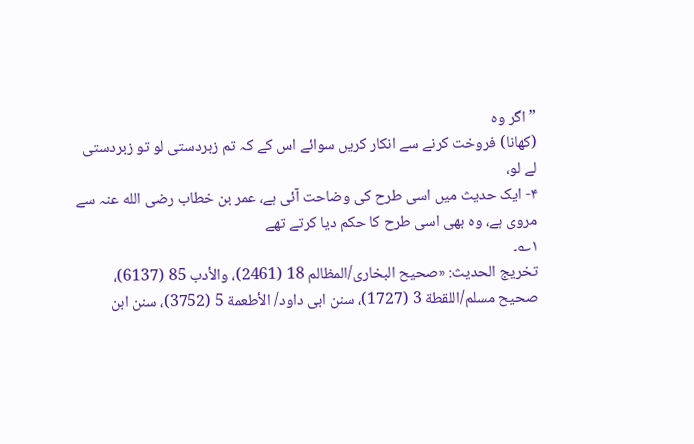”اگر وہ
(کھانا) فروخت کرنے سے انکار کریں سوائے اس کے کہ تم زبردستی لو تو زبردستی لے لو،
۴- ایک حدیث میں اسی طرح کی وضاحت آئی ہے، عمر بن خطاب رضی الله عنہ سے مروی ہے، وہ بھی اسی طرح کا حکم دیا کرتے تھے
۱؎۔
تخریج الحدیث: «صحیح البخاری/المظالم 18 (2461)، والأدب 85 (6137)، صحیح مسلم/اللقطة 3 (1727)، سنن ابی داود/ الأطعمة 5 (3752)، سنن ابن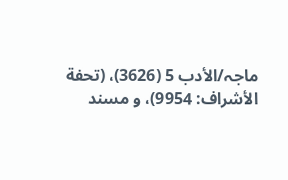ماجہ/الأدب 5 (3626)، (تحفة الأشراف: 9954)، و مسند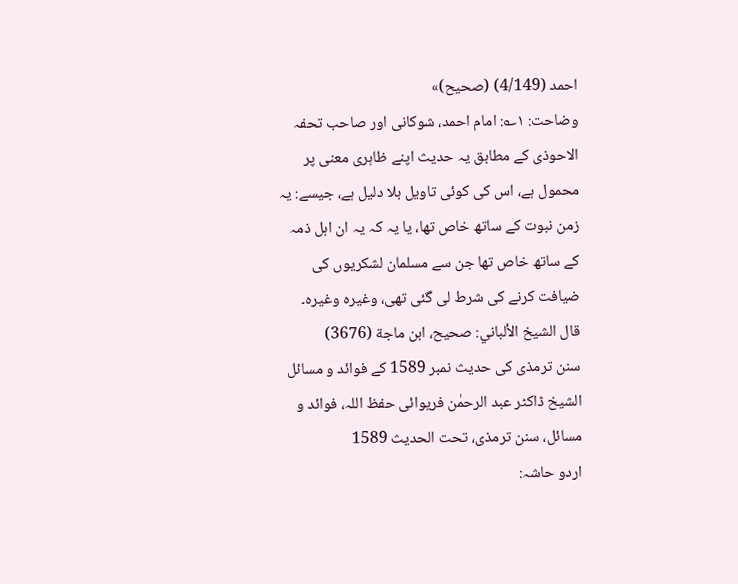احمد (4/149) (صحیح)»
وضاحت: ۱؎: امام احمد، شوکانی اور صاحب تحفہ الاحوذی کے مطابق یہ حدیث اپنے ظاہری معنی پر محمول ہے، اس کی کوئی تاویل بلا دلیل ہے، جیسے: یہ زمن نبوت کے ساتھ خاص تھا، یا یہ کہ یہ ان اہل ذمہ کے ساتھ خاص تھا جن سے مسلمان لشکریوں کی ضیافت کرنے کی شرط لی گئی تھی، وغیرہ وغیرہ۔
قال الشيخ الألباني: صحيح، ابن ماجة (3676)
سنن ترمذی کی حدیث نمبر 1589 کے فوائد و مسائل
الشیخ ڈاکٹر عبد الرحمٰن فریوائی حفظ اللہ، فوائد و مسائل، سنن ترمذی، تحت الحديث 1589
اردو حاشہ: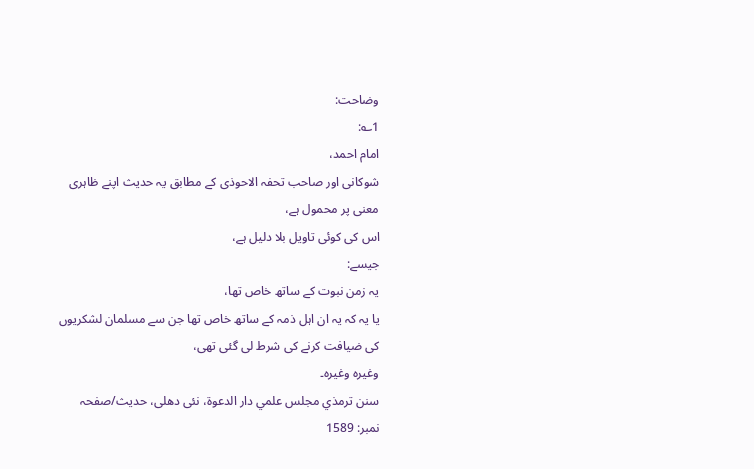وضاحت:
1؎:
امام احمد،
شوکانی اور صاحب تحفہ الاحوذی کے مطابق یہ حدیث اپنے ظاہری معنی پر محمول ہے،
اس کی کوئی تاویل بلا دلیل ہے،
جیسے:
یہ زمن نبوت کے ساتھ خاص تھا،
یا یہ کہ یہ ان اہل ذمہ کے ساتھ خاص تھا جن سے مسلمان لشکریوں کی ضیافت کرنے کی شرط لی گئی تھی،
وغیرہ وغیرہ۔
سنن ترمذي مجلس علمي دار الدعوة، نئى دهلى، حدیث/صفحہ نمبر: 1589